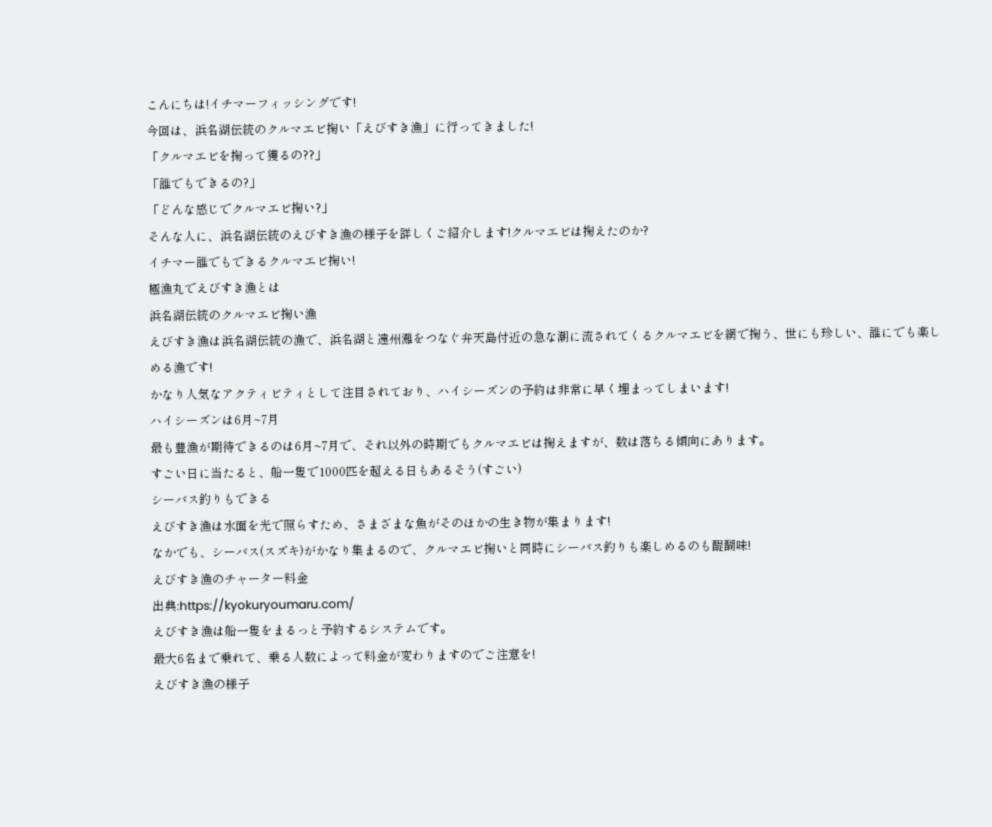こんにちは!イチマーフィッシングです!
今回は、浜名湖伝統のクルマエビ掬い「えびすき漁」に行ってきました!
「クルマエビを掬って獲るの??」
「誰でもできるの?」
「どんな感じでクルマエビ掬い?」
そんな人に、浜名湖伝統のえびすき漁の様子を詳しくご紹介します!クルマエビは掬えたのか?
イチマー誰でもできるクルマエビ掬い!
極漁丸でえびすき漁とは
浜名湖伝統のクルマエビ掬い漁
えびすき漁は浜名湖伝統の漁で、浜名湖と遠州灘をつなぐ弁天島付近の急な潮に流されてくるクルマエビを網で掬う、世にも珍しい、誰にでも楽しめる漁です!
かなり人気なアクティビティとして注目されており、ハイシーズンの予約は非常に早く埋まってしまいます!
ハイシーズンは6月~7月
最も豊漁が期待できるのは6月~7月で、それ以外の時期でもクルマエビは掬えますが、数は落ちる傾向にあります。
すごい日に当たると、船一隻で1000匹を超える日もあるそう(すごい)
シーバス釣りもできる
えびすき漁は水面を光で照らすため、さまざまな魚がそのほかの生き物が集まります!
なかでも、シーバス(スズキ)がかなり集まるので、クルマエビ掬いと同時にシーバス釣りも楽しめるのも醍醐味!
えびすき漁のチャーター料金
出典:https://kyokuryoumaru.com/
えびすき漁は船一隻をまるっと予約するシステムです。
最大6名まで乗れて、乗る人数によって料金が変わりますのでご注意を!
えびすき漁の様子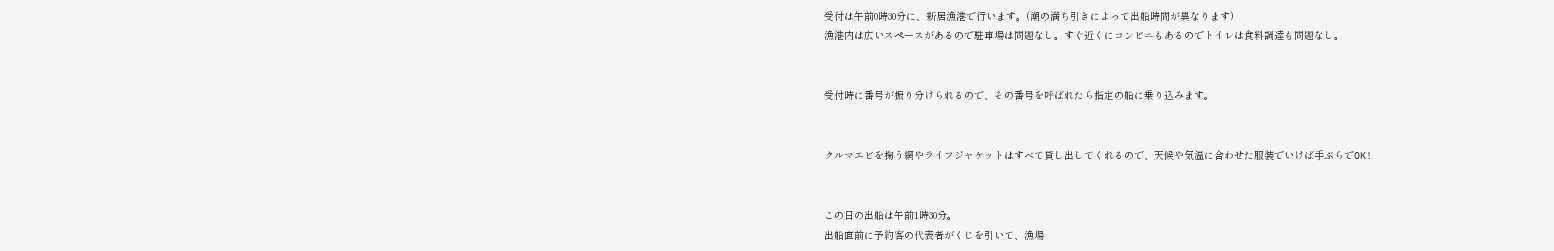受付は午前0時30分に、新居漁港で行います。(潮の満ち引きによって出船時間が異なります)
漁港内は広いスペースがあるので駐車場は問題なし。すぐ近くにコンビニもあるのでトイレは食料調達も問題なし。


受付時に番号が振り分けられるので、その番号を呼ばれたら指定の船に乗り込みます。


クルマエビを掬う網やライフジャケットはすべて貸し出してくれるので、天候や気温に合わせた服装でいけば手ぶらでOK!


この日の出船は午前1時30分。
出船直前に予約客の代表者がくじを引いて、漁場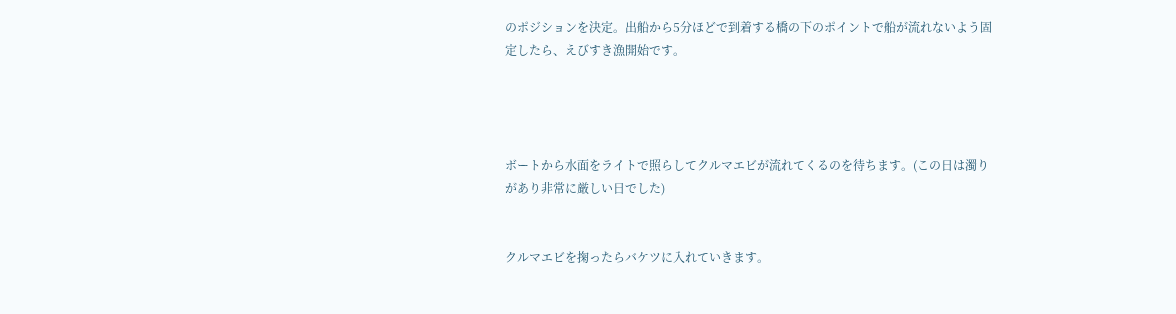のポジションを決定。出船から5分ほどで到着する橋の下のポイントで船が流れないよう固定したら、えびすき漁開始です。




ボートから水面をライトで照らしてクルマエビが流れてくるのを待ちます。(この日は濁りがあり非常に厳しい日でした)


クルマエビを掬ったらバケツに入れていきます。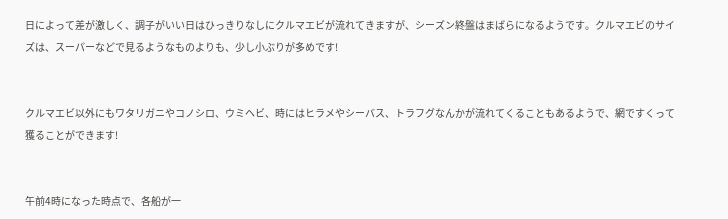日によって差が激しく、調子がいい日はひっきりなしにクルマエビが流れてきますが、シーズン終盤はまばらになるようです。クルマエビのサイズは、スーパーなどで見るようなものよりも、少し小ぶりが多めです!


クルマエビ以外にもワタリガニやコノシロ、ウミヘビ、時にはヒラメやシーバス、トラフグなんかが流れてくることもあるようで、網ですくって獲ることができます!


午前4時になった時点で、各船が一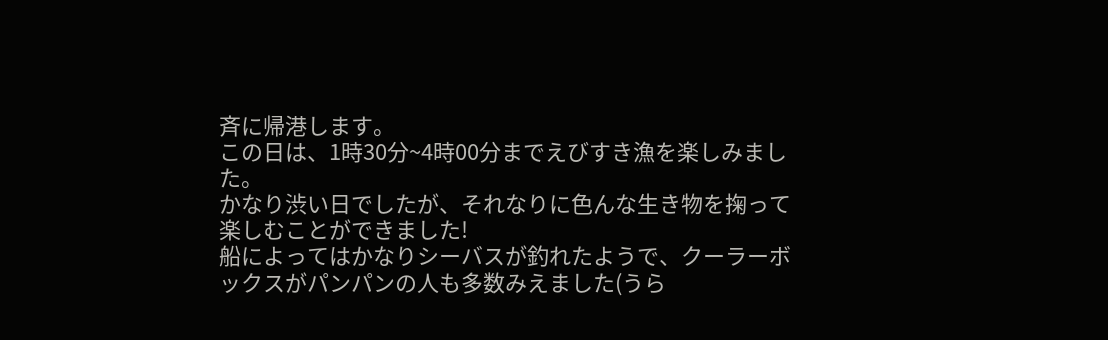斉に帰港します。
この日は、1時30分~4時00分までえびすき漁を楽しみました。
かなり渋い日でしたが、それなりに色んな生き物を掬って楽しむことができました!
船によってはかなりシーバスが釣れたようで、クーラーボックスがパンパンの人も多数みえました(うら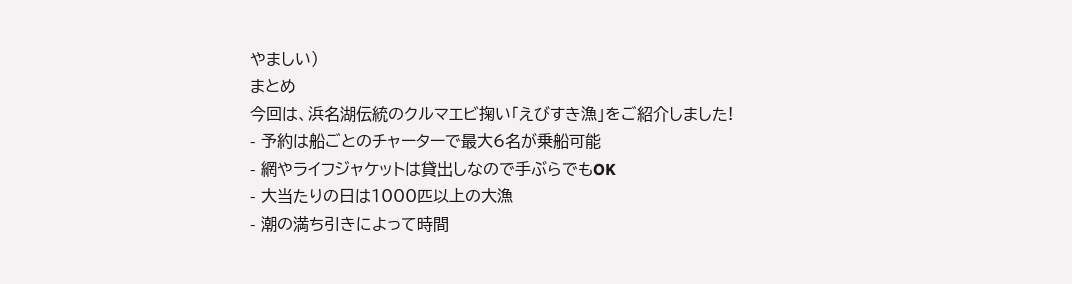やましい)
まとめ
今回は、浜名湖伝統のクルマエビ掬い「えびすき漁」をご紹介しました!
- 予約は船ごとのチャーターで最大6名が乗船可能
- 網やライフジャケットは貸出しなので手ぶらでもOK
- 大当たりの日は1000匹以上の大漁
- 潮の満ち引きによって時間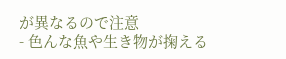が異なるので注意
- 色んな魚や生き物が掬える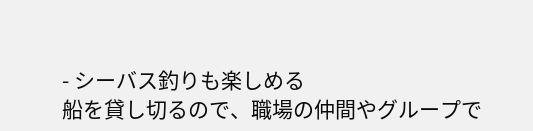- シーバス釣りも楽しめる
船を貸し切るので、職場の仲間やグループで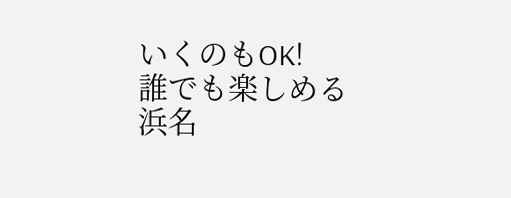いくのもOK!
誰でも楽しめる浜名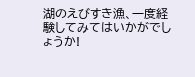湖のえびすき漁、一度経験してみてはいかがでしょうか!